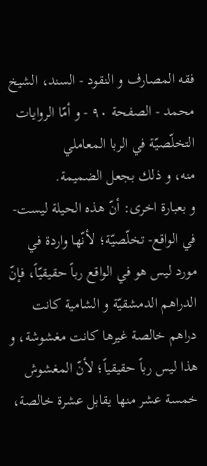فقه المصارف و النقود - السند، الشيخ محمد - الصفحة ٩٠ - و أمّا الروايات التخلّصيّة في الربا المعاملي
منه، و ذلك بجعل الضميمة.
و بعبارة اخرى: أنّ هذه الحيلة ليست- في الواقع- تخلّصيّة؛ لأنّها واردة في مورد ليس هو في الواقع رباً حقيقيّاً، فإنّ الدراهم الدمشقيّة و الشامية كانت دراهم خالصة غيرها كانت مغشوشة، و هذا ليس رباً حقيقياً؛ لأنّ المغشوش خمسة عشر منها يقابل عشرة خالصة،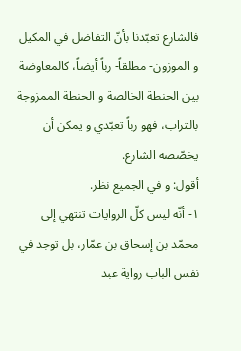فالشارع تعبّدنا بأنّ التفاضل في المكيل و الموزون- مطلقاً- رباً أيضاً، كالمعاوضة بين الحنطة الخالصة و الحنطة الممزوجة بالتراب، فهو رباً تعبّدي و يمكن أن يخصّصه الشارع.
أقول: و في الجميع نظر.
١- أنّه ليس كلّ الروايات تنتهي إلى محمّد بن إسحاق بن عمّار، بل توجد في نفس الباب رواية عبد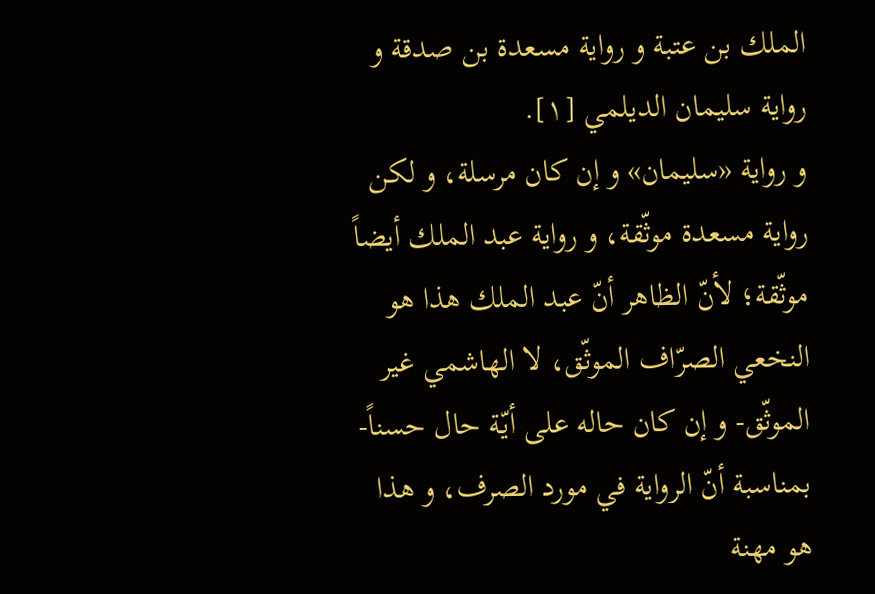الملك بن عتبة و رواية مسعدة بن صدقة و رواية سليمان الديلمي [١].
و رواية «سليمان» و إن كان مرسلة، و لكن رواية مسعدة موثّقة، و رواية عبد الملك أيضاً موثّقة؛ لأنّ الظاهر أنّ عبد الملك هذا هو النخعي الصرّاف الموثّق، لا الهاشمي غير الموثّق- و إن كان حاله على أيّة حال حسناً- بمناسبة أنّ الرواية في مورد الصرف، و هذا هو مهنة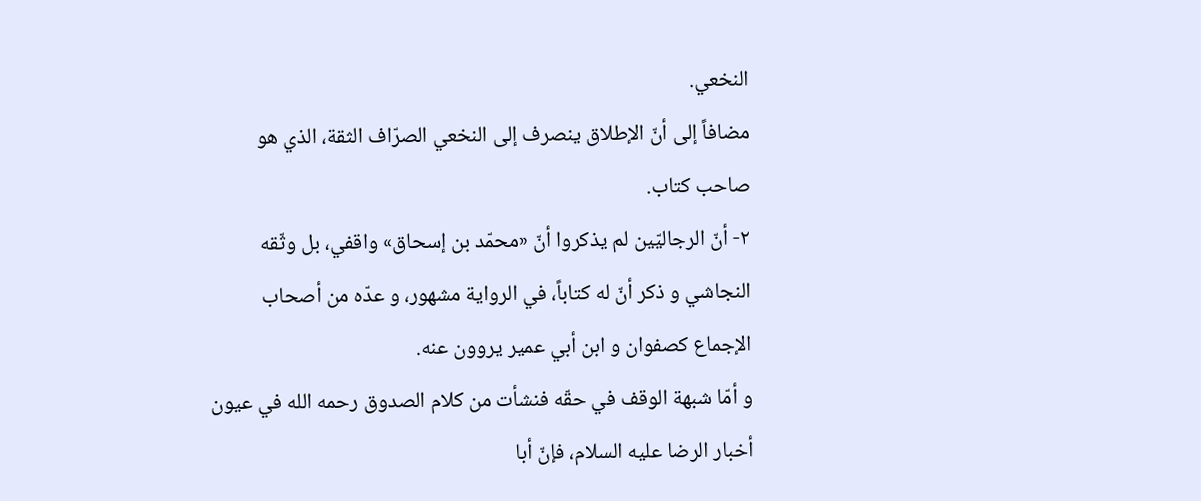النخعي.
مضافاً إلى أنّ الإطلاق ينصرف إلى النخعي الصرّاف الثقة، الذي هو صاحب كتاب.
٢- أنّ الرجاليّين لم يذكروا أنّ «محمّد بن إسحاق» واقفي، بل وثّقه النجاشي و ذكر أنّ له كتاباً، في الرواية مشهور، و عدّه من أصحاب الإجماع كصفوان و ابن أبي عمير يروون عنه.
و أمّا شبهة الوقف في حقّه فنشأت من كلام الصدوق رحمه الله في عيون أخبار الرضا عليه السلام، فإنّ أبا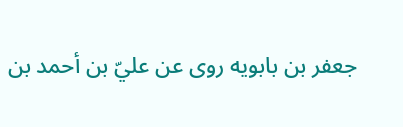جعفر بن بابويه روى عن عليّ بن أحمد بن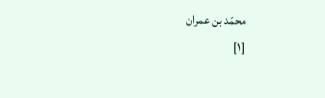محمّد بن عمران
[١]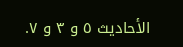الأحاديث ٥ و ٣ و ٧.